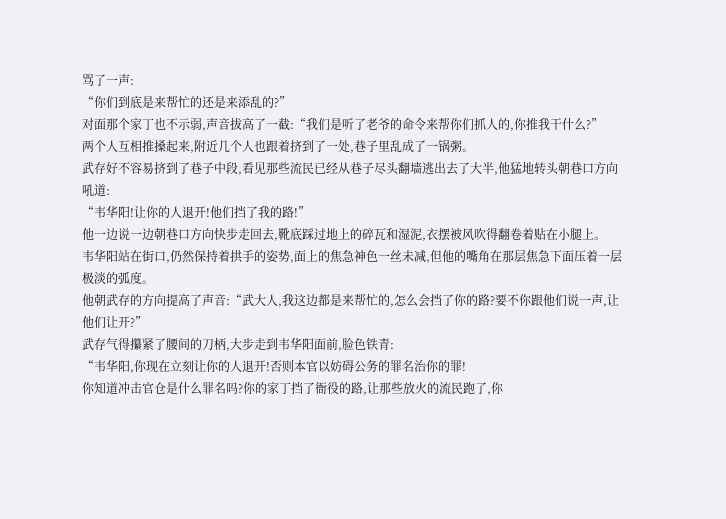骂了一声:
“你们到底是来帮忙的还是来添乱的?”
对面那个家丁也不示弱,声音拔高了一截:“我们是听了老爷的命令来帮你们抓人的,你推我干什么?”
两个人互相推搡起来,附近几个人也跟着挤到了一处,巷子里乱成了一锅粥。
武存好不容易挤到了巷子中段,看见那些流民已经从巷子尽头翻墙逃出去了大半,他猛地转头朝巷口方向吼道:
“韦华阳!让你的人退开!他们挡了我的路!”
他一边说一边朝巷口方向快步走回去,靴底踩过地上的碎瓦和湿泥,衣摆被风吹得翻卷着贴在小腿上。
韦华阳站在街口,仍然保持着拱手的姿势,面上的焦急神色一丝未减,但他的嘴角在那层焦急下面压着一层极淡的弧度。
他朝武存的方向提高了声音:“武大人,我这边都是来帮忙的,怎么会挡了你的路?要不你跟他们说一声,让他们让开?”
武存气得攥紧了腰间的刀柄,大步走到韦华阳面前,脸色铁青:
“韦华阳,你现在立刻让你的人退开!否则本官以妨碍公务的罪名治你的罪!
你知道冲击官仓是什么罪名吗?你的家丁挡了衙役的路,让那些放火的流民跑了,你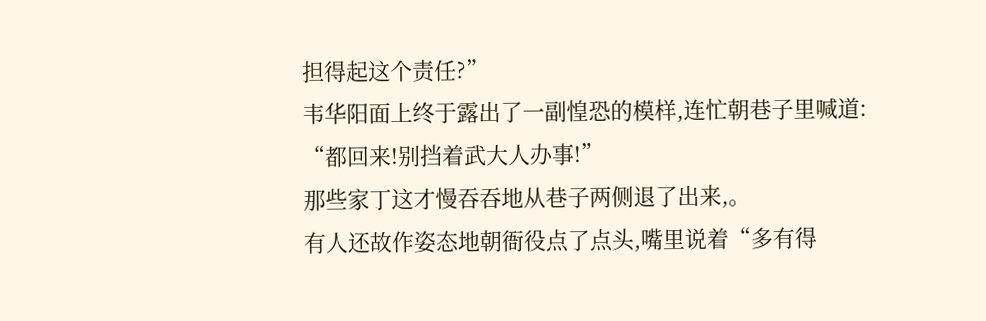担得起这个责任?”
韦华阳面上终于露出了一副惶恐的模样,连忙朝巷子里喊道:
“都回来!别挡着武大人办事!”
那些家丁这才慢吞吞地从巷子两侧退了出来,。
有人还故作姿态地朝衙役点了点头,嘴里说着“多有得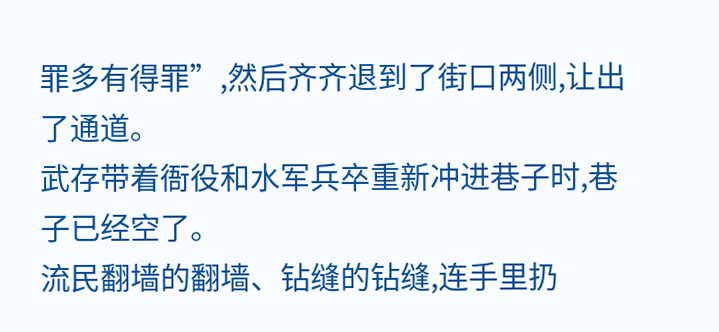罪多有得罪”,然后齐齐退到了街口两侧,让出了通道。
武存带着衙役和水军兵卒重新冲进巷子时,巷子已经空了。
流民翻墙的翻墙、钻缝的钻缝,连手里扔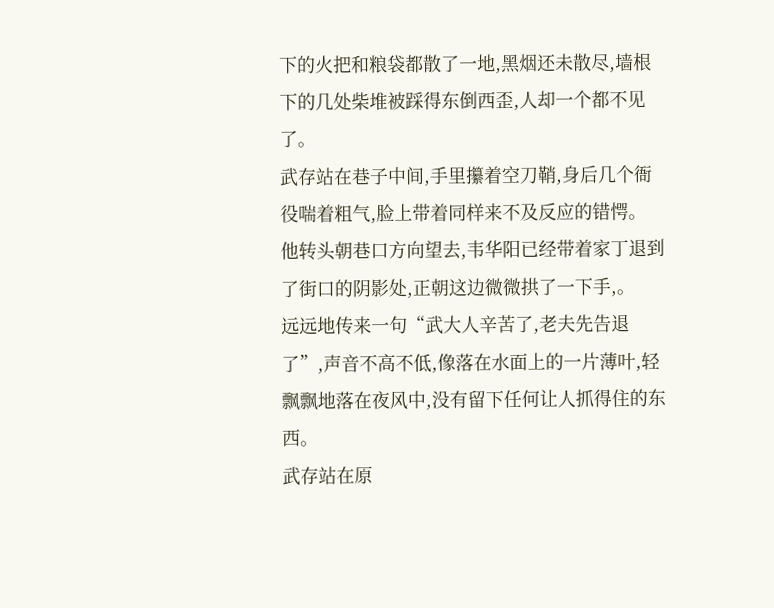下的火把和粮袋都散了一地,黑烟还未散尽,墙根下的几处柴堆被踩得东倒西歪,人却一个都不见了。
武存站在巷子中间,手里攥着空刀鞘,身后几个衙役喘着粗气,脸上带着同样来不及反应的错愕。
他转头朝巷口方向望去,韦华阳已经带着家丁退到了街口的阴影处,正朝这边微微拱了一下手,。
远远地传来一句“武大人辛苦了,老夫先告退了”,声音不高不低,像落在水面上的一片薄叶,轻飘飘地落在夜风中,没有留下任何让人抓得住的东西。
武存站在原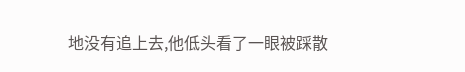地没有追上去,他低头看了一眼被踩散